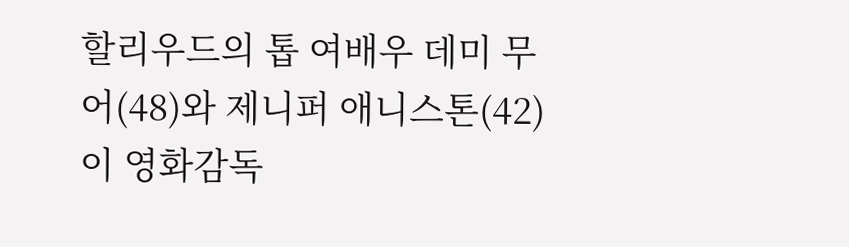할리우드의 톱 여배우 데미 무어(48)와 제니퍼 애니스톤(42)이 영화감독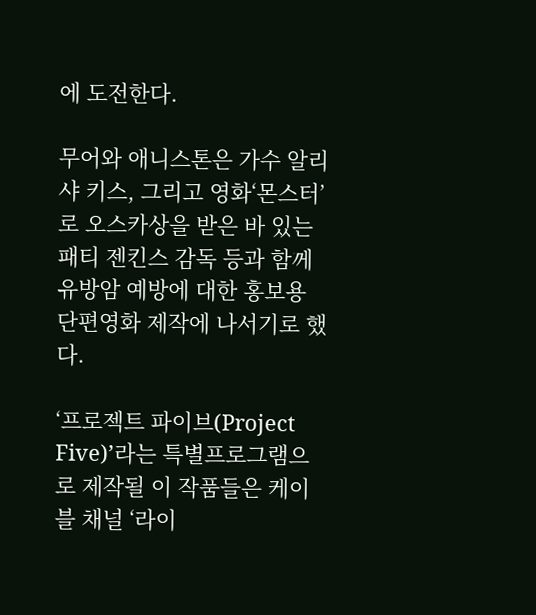에 도전한다.

무어와 애니스톤은 가수 알리샤 키스, 그리고 영화‘몬스터’로 오스카상을 받은 바 있는 패티 젠킨스 감독 등과 함께 유방암 예방에 대한 홍보용 단편영화 제작에 나서기로 했다.

‘프로젝트 파이브(Project Five)’라는 특별프로그램으로 제작될 이 작품들은 케이블 채널 ‘라이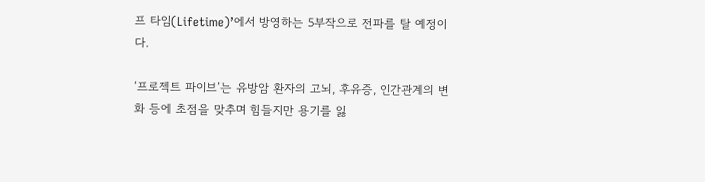프 타임(Lifetime)’에서 방영하는 5부작으로 전파를 탈 예정이다.

‘프로젝트 파이브’는 유방암 환자의 고뇌, 후유증, 인간관계의 변화 등에 초점을 맞추며 힘들지만 용기를 잃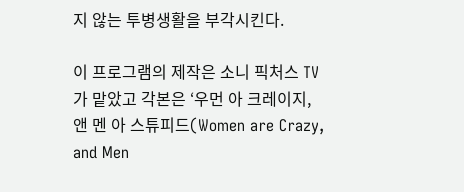지 않는 투병생활을 부각시킨다.

이 프로그램의 제작은 소니 픽처스 TV가 맡았고 각본은 ‘우먼 아 크레이지, 앤 멘 아 스튜피드(Women are Crazy, and Men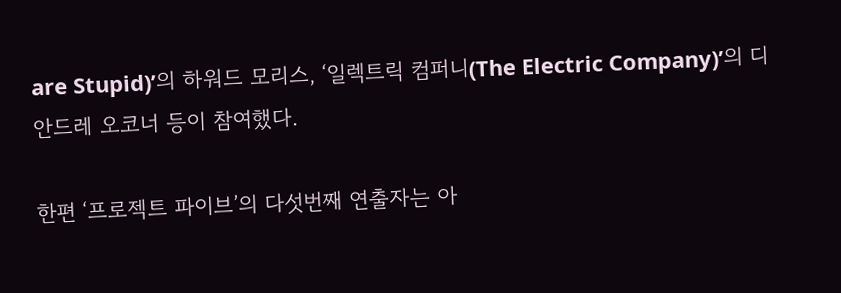are Stupid)’의 하워드 모리스, ‘일렉트릭 컴퍼니(The Electric Company)’의 디안드레 오코너 등이 참여했다.

한편 ‘프로젝트 파이브’의 다섯번째 연출자는 아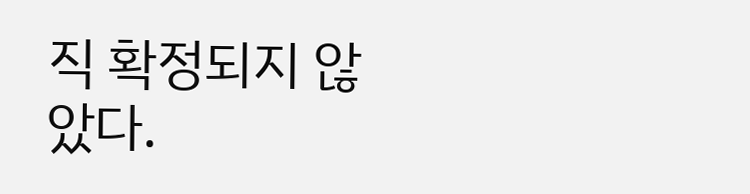직 확정되지 않았다.